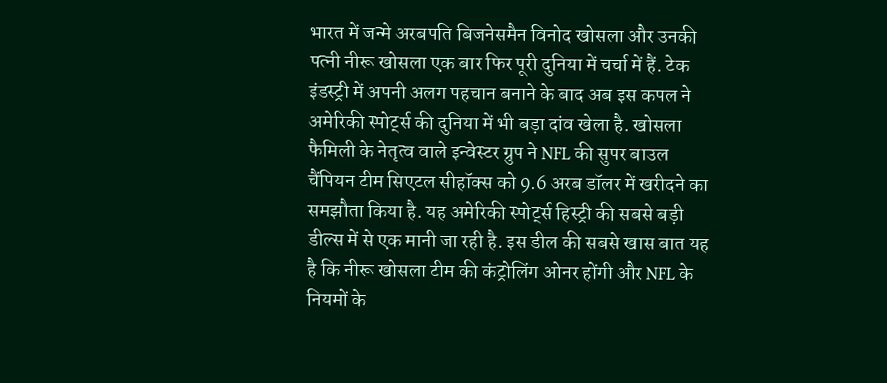भारत में जन्मे अरबपति बिजनेसमैन विनोद खोसला और उनकी पत्नी नीरू खोसला एक बार फिर पूरी दुनिया में चर्चा में हैं. टेक इंडस्ट्री में अपनी अलग पहचान बनाने के बाद अब इस कपल ने अमेरिकी स्पोर्ट्स की दुनिया में भी बड़ा दांव खेला है. खोसला फैमिली के नेतृत्व वाले इन्वेस्टर ग्रुप ने NFL की सुपर बाउल चैंपियन टीम सिएटल सीहॉक्स को 9.6 अरब डॉलर में खरीदने का समझौता किया है. यह अमेरिकी स्पोर्ट्स हिस्ट्री की सबसे बड़ी डील्स में से एक मानी जा रही है. इस डील की सबसे खास बात यह है कि नीरू खोसला टीम की कंट्रोलिंग ओनर होंगी और NFL के नियमों के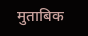मुताबिक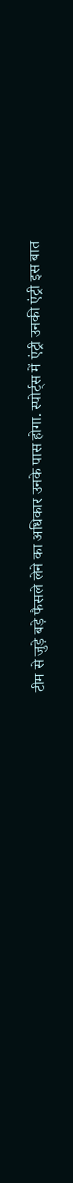टीम से जुड़े बड़े फैसले लेने का अधिकार उनके पास होगा. स्पोर्ट्स में एंट्री उनकी एंट्री इस बात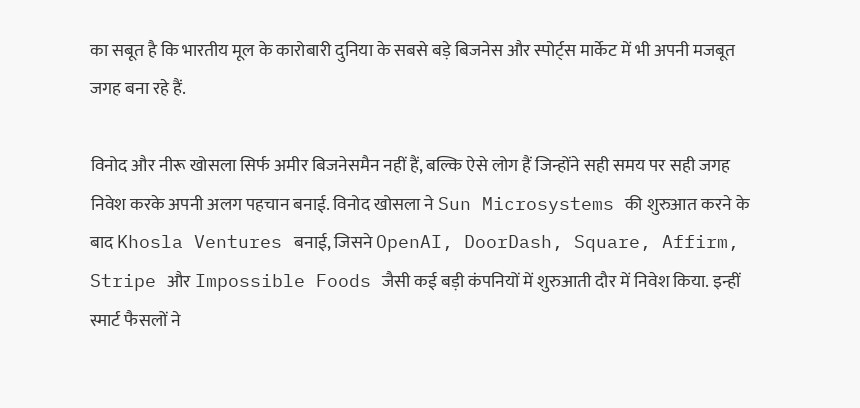का सबूत है कि भारतीय मूल के कारोबारी दुनिया के सबसे बड़े बिजनेस और स्पोर्ट्स मार्केट में भी अपनी मजबूत जगह बना रहे हैं.

विनोद और नीरू खोसला सिर्फ अमीर बिजनेसमैन नहीं हैं, बल्कि ऐसे लोग हैं जिन्होंने सही समय पर सही जगह निवेश करके अपनी अलग पहचान बनाई. विनोद खोसला ने Sun Microsystems की शुरुआत करने के बाद Khosla Ventures बनाई, जिसने OpenAI, DoorDash, Square, Affirm, Stripe और Impossible Foods जैसी कई बड़ी कंपनियों में शुरुआती दौर में निवेश किया. इन्हीं स्मार्ट फैसलों ने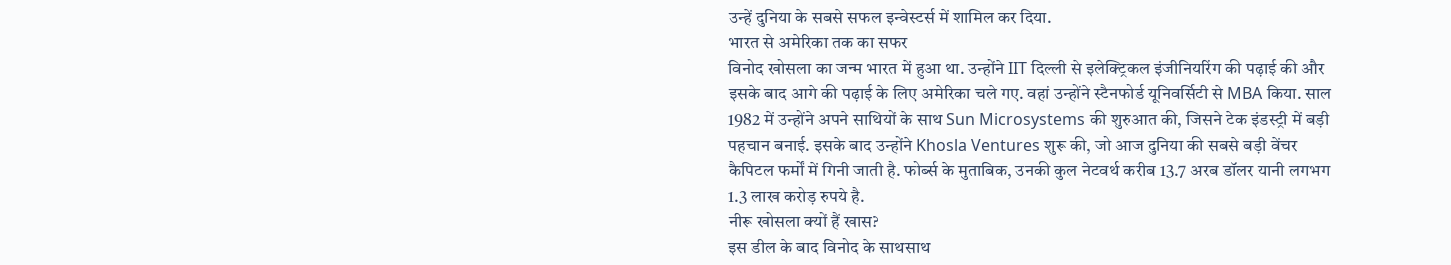उन्हें दुनिया के सबसे सफल इन्वेस्टर्स में शामिल कर दिया.
भारत से अमेरिका तक का सफर
विनोद खोसला का जन्म भारत में हुआ था. उन्होंने IIT दिल्ली से इलेक्ट्रिकल इंजीनियरिंग की पढ़ाई की और इसके बाद आगे की पढ़ाई के लिए अमेरिका चले गए. वहां उन्होंने स्टैनफोर्ड यूनिवर्सिटी से MBA किया. साल 1982 में उन्होंने अपने साथियों के साथ Sun Microsystems की शुरुआत की, जिसने टेक इंडस्ट्री में बड़ी पहचान बनाई. इसके बाद उन्होंने Khosla Ventures शुरू की, जो आज दुनिया की सबसे बड़ी वेंचर कैपिटल फर्मों में गिनी जाती है. फोर्ब्स के मुताबिक, उनकी कुल नेटवर्थ करीब 13.7 अरब डॉलर यानी लगभग 1.3 लाख करोड़ रुपये है.
नीरू खोसला क्यों हैं खास?
इस डील के बाद विनोद के साथसाथ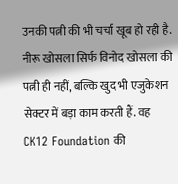उनकी पत्नी की भी चर्चा खूब हो रही है. नीरू खोसला सिर्फ विनोद खोसला की पत्नी ही नहीं, बल्कि खुद भी एजुकेशन सेक्टर में बड़ा काम करती हैं. वह CK12 Foundation की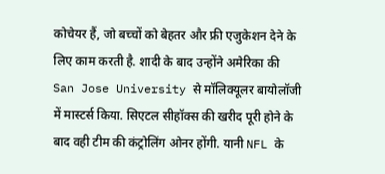कोचेयर हैं, जो बच्चों को बेहतर और फ्री एजुकेशन देने के लिए काम करती है. शादी के बाद उन्होंने अमेरिका की San Jose University से मॉलिक्यूलर बायोलॉजी में मास्टर्स किया. सिएटल सीहॉक्स की खरीद पूरी होने के बाद वही टीम की कंट्रोलिंग ओनर होंगी. यानी NFL के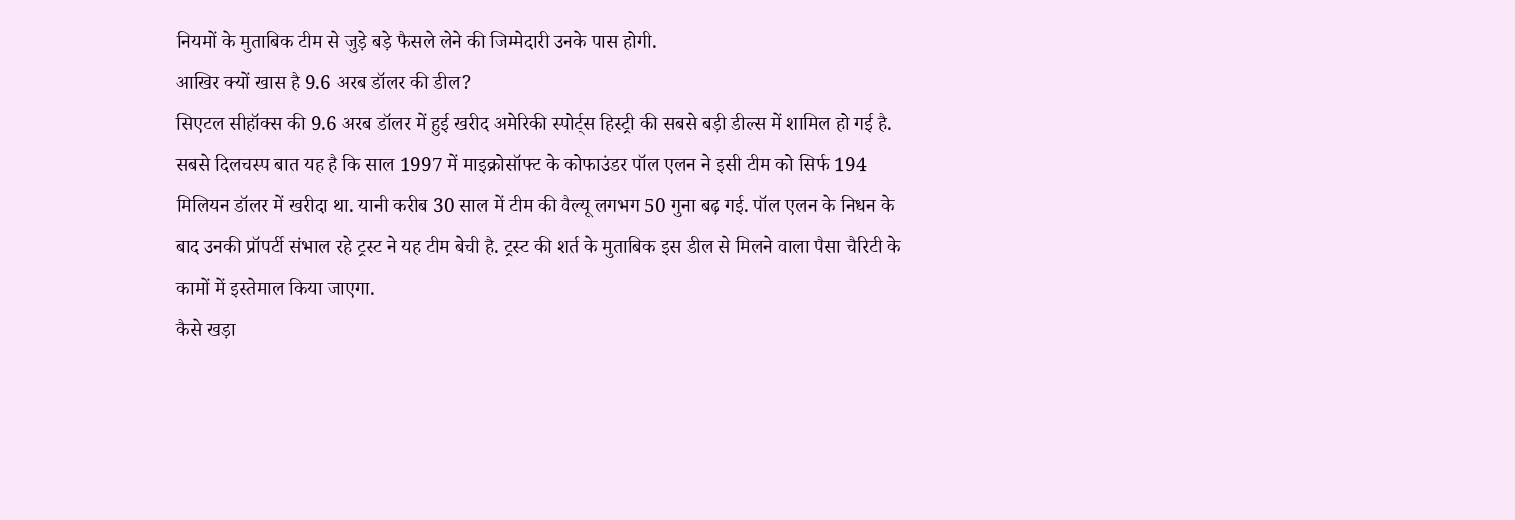नियमों के मुताबिक टीम से जुड़े बड़े फैसले लेने की जिम्मेदारी उनके पास होगी.
आखिर क्यों खास है 9.6 अरब डॉलर की डील?
सिएटल सीहॉक्स की 9.6 अरब डॉलर में हुई खरीद अमेरिकी स्पोर्ट्स हिस्ट्री की सबसे बड़ी डील्स में शामिल हो गई है. सबसे दिलचस्प बात यह है कि साल 1997 में माइक्रोसॉफ्ट के कोफाउंडर पॉल एलन ने इसी टीम को सिर्फ 194 मिलियन डॉलर में खरीदा था. यानी करीब 30 साल में टीम की वैल्यू लगभग 50 गुना बढ़ गई. पॉल एलन के निधन के बाद उनकी प्रॉपर्टी संभाल रहे ट्रस्ट ने यह टीम बेची है. ट्रस्ट की शर्त के मुताबिक इस डील से मिलने वाला पैसा चैरिटी के कामों में इस्तेमाल किया जाएगा.
कैसे खड़ा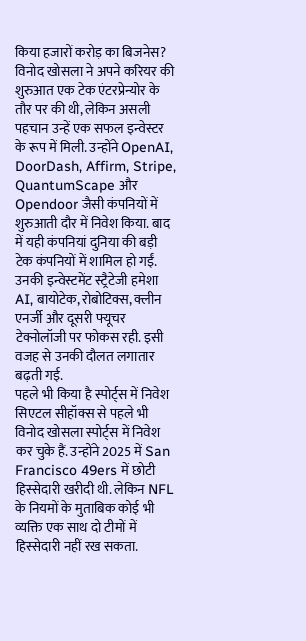किया हजारों करोड़ का बिजनेस?
विनोद खोसला ने अपने करियर की शुरुआत एक टेक एंटरप्रेन्योर के तौर पर की थी, लेकिन असली पहचान उन्हें एक सफल इन्वेस्टर के रूप में मिली. उन्होंने OpenAI, DoorDash, Affirm, Stripe, QuantumScape और Opendoor जैसी कंपनियों में शुरुआती दौर में निवेश किया. बाद में यही कंपनियां दुनिया की बड़ी टेक कंपनियों में शामिल हो गईं. उनकी इन्वेस्टमेंट स्ट्रैटेजी हमेशा AI, बायोटेक, रोबोटिक्स, क्लीन एनर्जी और दूसरी फ्यूचर टेक्नोलॉजी पर फोकस रही. इसी वजह से उनकी दौलत लगातार बढ़ती गई.
पहले भी किया है स्पोर्ट्स में निवेश
सिएटल सीहॉक्स से पहले भी विनोद खोसला स्पोर्ट्स में निवेश कर चुके हैं. उन्होंने 2025 में San Francisco 49ers में छोटी हिस्सेदारी खरीदी थी. लेकिन NFL के नियमों के मुताबिक कोई भी व्यक्ति एक साथ दो टीमों में हिस्सेदारी नहीं रख सकता.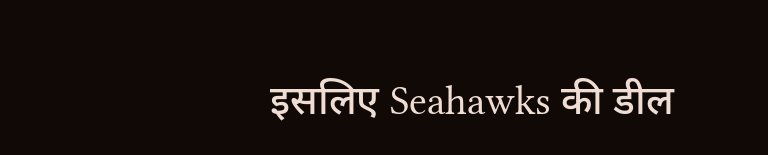इसलिए Seahawks की डील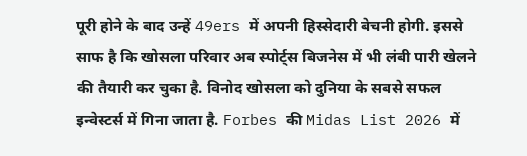पूरी होने के बाद उन्हें 49ers में अपनी हिस्सेदारी बेचनी होगी. इससे साफ है कि खोसला परिवार अब स्पोर्ट्स बिजनेस में भी लंबी पारी खेलने की तैयारी कर चुका है. विनोद खोसला को दुनिया के सबसे सफल इन्वेस्टर्स में गिना जाता है. Forbes की Midas List 2026 में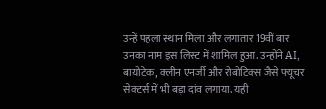उन्हें पहला स्थान मिला और लगातार 19वीं बार उनका नाम इस लिस्ट में शामिल हुआ. उन्होंने AI, बायोटेक, क्लीन एनर्जी और रोबोटिक्स जैसे फ्यूचर सेक्टर्स में भी बड़ा दांव लगाया. यही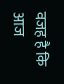वजह है कि आज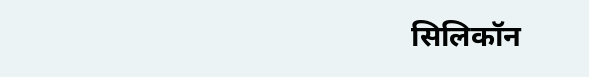सिलिकॉन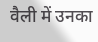वैली में उनका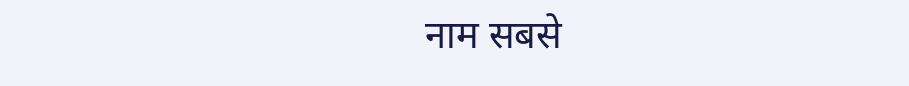नाम सबसे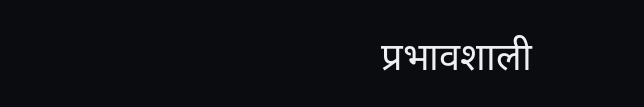प्रभावशाली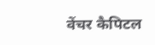वेंचर कैपिटल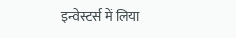इन्वेस्टर्स में लिया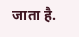जाता है.